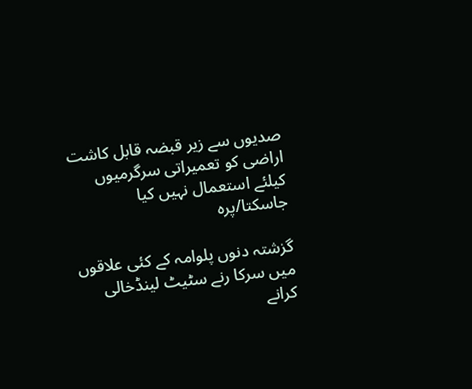صدیوں سے زیر قبضہ قابل کاشت اراضی کو تعمیراتی سرگرمیوں کیلئے استعمال نہیں کیا جاسکتا/پرہ

گزشتہ دنوں پلوامہ کے کئی علاقوں میں سرکا رنے سٹیٹ لینڈخالی کرانے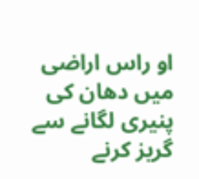او راس اراضی میں دھان کی پنیری لگانے سے گریز کرنے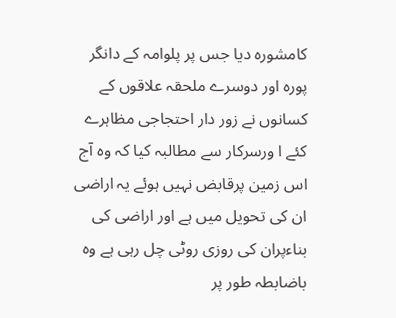کامشورہ دیا جس پر پلوامہ کے دانگر پورہ اور دوسرے ملحقہ علاقوں کے کسانوں نے زور دار احتجاجی مظاہرے کئے ا ورسرکار سے مطالبہ کیا کہ وہ آج اس زمین پرقابض نہیں ہوئے یہ اراضی ان کی تحویل میں ہے اور اراضی کی بناءپران کی روزی روٹی چل رہی ہے وہ باضابطہ طور پر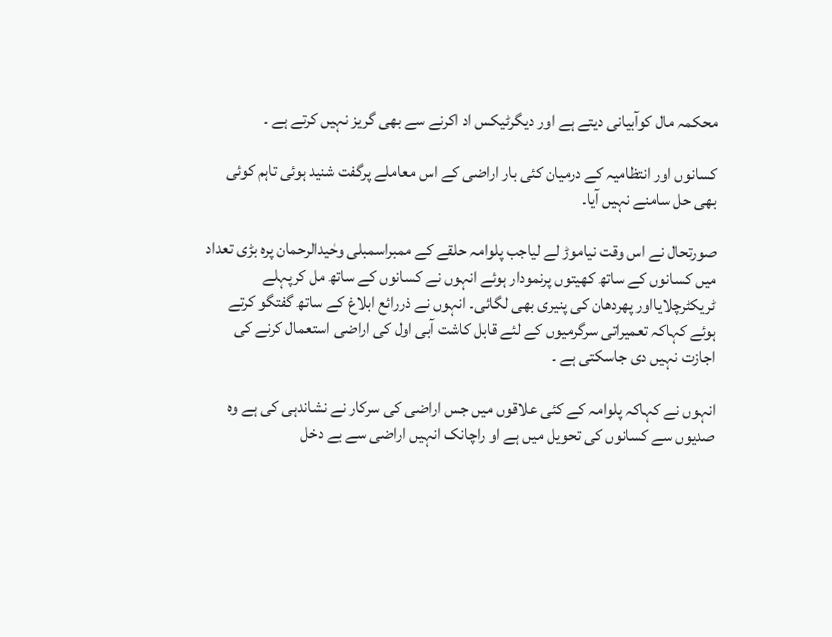محکمہ مال کوآبیانی دیتے ہے اور دیگرٹیکس اد اکرنے سے بھی گریز نہیں کرتے ہے ۔

کسانوں اور انتظامیہ کے درمیان کئی بار اراضی کے اس معاملے پرگفت شنید ہوئی تاہم کوئی بھی حل سامنے نہیں آیا۔

صورتحال نے اس وقت نیاموڑ لے لیاجب پلوامہ حلقے کے ممبراسمبلی وحٰیدالرحمان پرہ بڑی تعداد میں کسانوں کے ساتھ کھیتوں پرنمودار ہوئے انہوں نے کسانوں کے ساتھ مل کرپہلے ٹریکٹرچلایااور پھردھان کی پنیری بھی لگائی۔ انہوں نے ذررائع ابلاغ کے ساتھ گفتگو کرتے ہوئے کہاکہ تعمیراتی سرگرمیوں کے لئے قابل کاشت آبی اول کی اراضی استعمال کرنے کی اجازت نہیں دی جاسکتی ہے ۔

انہوں نے کہاکہ پلوامہ کے کئی علاقوں میں جس اراضی کی سرکار نے نشاندہی کی ہے وہ صدیوں سے کسانوں کی تحویل میں ہے او راچانک انہیں اراضی سے بے دخل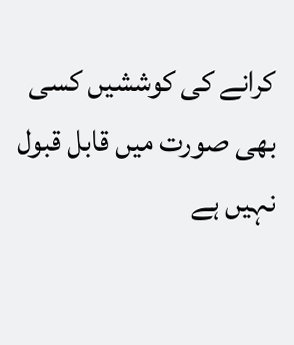کرانے کی کوششیں کسی بھی صورت میں قابل قبول نہیں ہے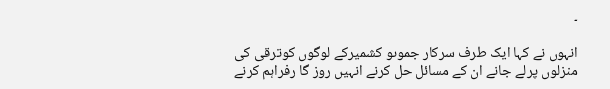۔

انہوں نے کہا ایک طرف سرکار جموںو کشمیرکے لوگوں کوترقی کی منزلوں پرلے جانے ان کے مسائل حل کرنے انہیں روز گا رفراہم کرنے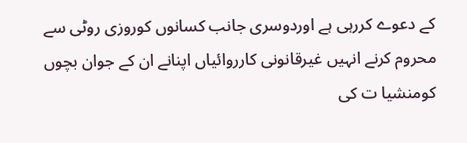کے دعوے کررہی ہے اوردوسری جانب کسانوں کوروزی روٹی سے محروم کرنے انہیں غیرقانونی کارروائیاں اپنانے ان کے جوان بچوں کومنشیا ت کی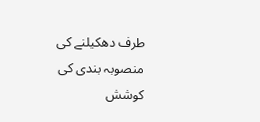طرف دھکیلنے کی منصوبہ بندی کی کوشش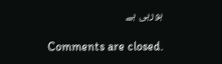ہورہی ہے

Comments are closed.